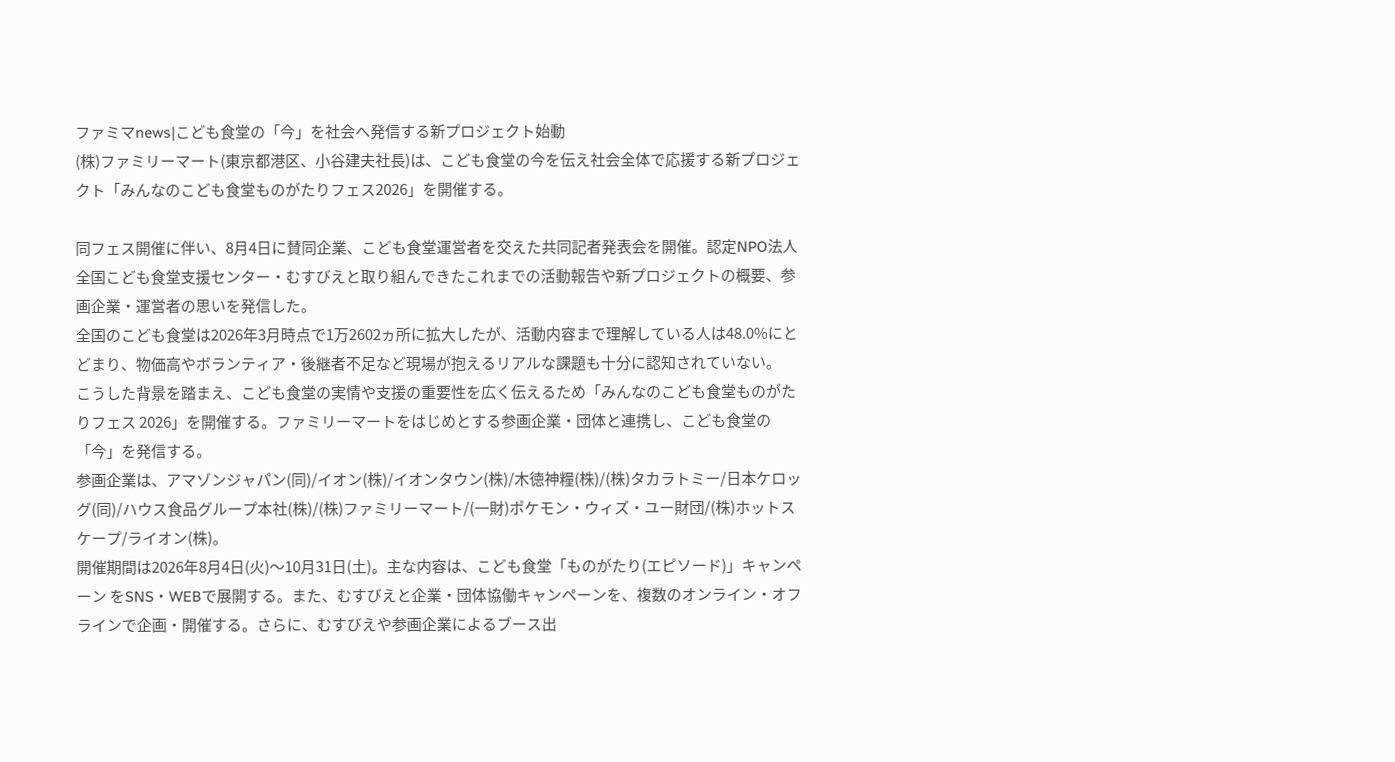ファミマnews|こども食堂の「今」を社会へ発信する新プロジェクト始動
(株)ファミリーマート(東京都港区、小谷建夫社長)は、こども食堂の今を伝え社会全体で応援する新プロジェクト「みんなのこども食堂ものがたりフェス2026」を開催する。

同フェス開催に伴い、8月4日に賛同企業、こども食堂運営者を交えた共同記者発表会を開催。認定NPO法人 全国こども食堂支援センター・むすびえと取り組んできたこれまでの活動報告や新プロジェクトの概要、参画企業・運営者の思いを発信した。
全国のこども食堂は2026年3月時点で1万2602ヵ所に拡大したが、活動内容まで理解している人は48.0%にとどまり、物価高やボランティア・後継者不足など現場が抱えるリアルな課題も十分に認知されていない。
こうした背景を踏まえ、こども食堂の実情や支援の重要性を広く伝えるため「みんなのこども食堂ものがたりフェス 2026」を開催する。ファミリーマートをはじめとする参画企業・団体と連携し、こども食堂の「今」を発信する。
参画企業は、アマゾンジャパン(同)/イオン(株)/イオンタウン(株)/木徳神糧(株)/(株)タカラトミー/日本ケロッグ(同)/ハウス食品グループ本社(株)/(株)ファミリーマート/(一財)ポケモン・ウィズ・ユー財団/(株)ホットスケープ/ライオン(株)。
開催期間は2026年8月4日(火)〜10月31日(土)。主な内容は、こども食堂「ものがたり(エピソード)」キャンペーン をSNS・WEBで展開する。また、むすびえと企業・団体協働キャンペーンを、複数のオンライン・オフラインで企画・開催する。さらに、むすびえや参画企業によるブース出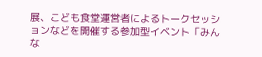展、こども食堂運営者によるトークセッションなどを開催する参加型イベント「みんな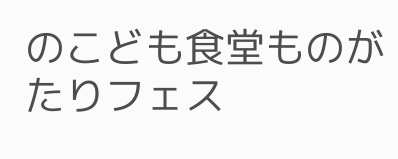のこども食堂ものがたりフェス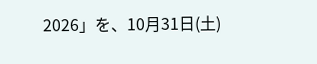2026」を、10月31日(土)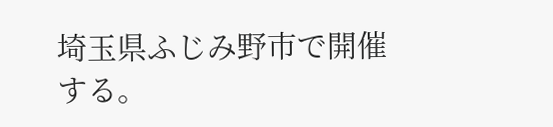埼玉県ふじみ野市で開催する。